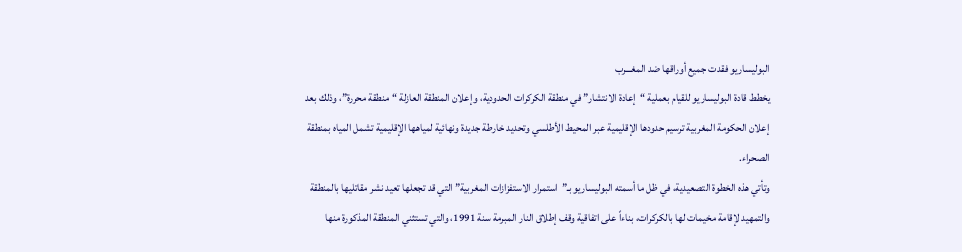البوليساريو فقدت جميع أوراقها ضد المغـــرب
يخطط قادة البوليساريو للقيام بعملية “إعادة الانتشار” في منطقة الكركرات الحدودية، وإعلان المنطقة العازلة “منطقة محررة”، وذلك بعد إعلان الحكومة المغربية ترسيم حدودها الإقليمية عبر المحيط الأطلسي وتحديد خارطة جديدة ونهائية لمياهها الإقليمية تشمل المياه بمنطقة الصحراء.
وتأتي هذه الخطوة التصعيدية، في ظل ما أسمته البوليساريو بـ”استمرار الاستفزازات المغربية” التي قد تجعلها تعيد نشر مقاتليها بالمنطقة والتمهيد لإقامة مخيمات لها بالكركرات، بناءاً على اتفاقية وقف إطلاق النار المبرمة سنة 1991، والتي تستثني المنطقة المذكورة منها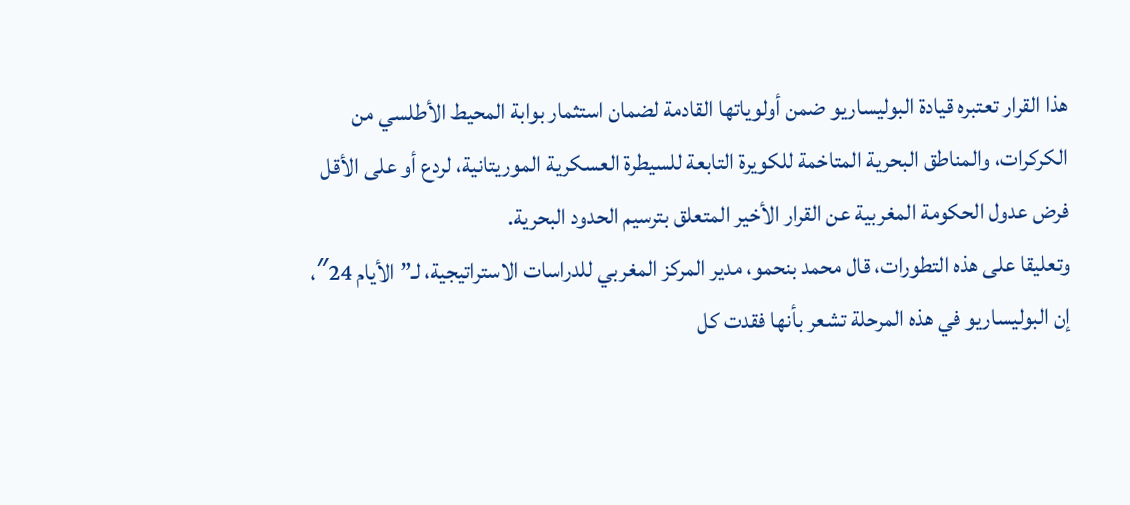هذا القرار تعتبره قيادة البوليساريو ضمن أولوياتها القادمة لضمان استثمار بوابة المحيط الأطلسي من الكركرات، والمناطق البحرية المتاخمة للكويرة التابعة للسيطرة العسكرية الموريتانية، لردع أو على الأقل فرض عدول الحكومة المغربية عن القرار الأخير المتعلق بترسيم الحدود البحرية.
وتعليقا على هذه التطورات، قال محمد بنحمو، مدير المركز المغربي للدراسات الاستراتيجية، لـ”الأيام 24″، إن البوليساريو في هذه المرحلة تشعر بأنها فقدت كل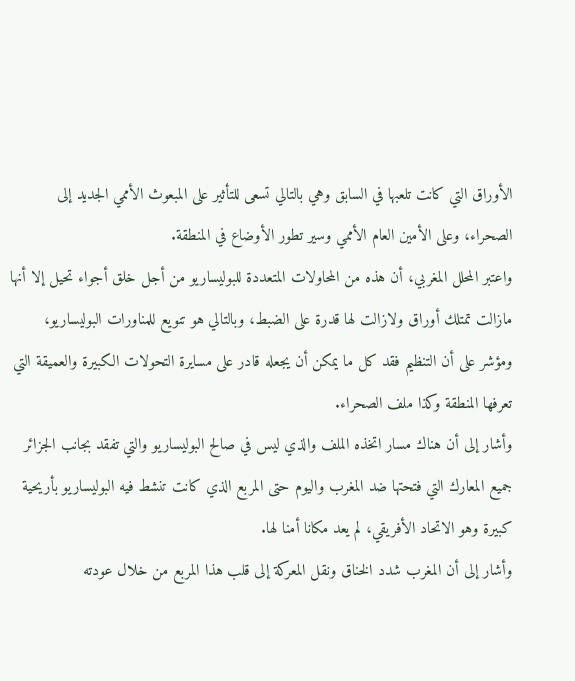الأوراق التي كانت تلعبها في السابق وهي بالتالي تسعى للتأثير على المبعوث الأممي الجديد إلى الصحراء، وعلى الأمين العام الأممي وسير تطور الأوضاع في المنطقة.
واعتبر المحلل المغربي، أن هذه من المحاولات المتعددة للبوليساريو من أجل خلق أجواء تحيل إلا أنها مازالت تمتلك أوراق ولازالت لها قدرة على الضبط، وبالتالي هو تنويع للمناورات البوليساريو، ومؤشر على أن التنظيم فقد كل ما يمكن أن يجعله قادر على مسايرة التحولات الكبيرة والعميقة التي تعرفها المنطقة وكذا ملف الصحراء.
وأشار إلى أن هناك مسار اتخذه الملف والذي ليس في صالح البوليساريو والتي تفقد بجانب الجزائر جميع المعارك التي فتحتها ضد المغرب واليوم حتى المربع الذي كانت تنشط فيه البوليساريو بأريحية كبيرة وهو الاتحاد الأفريقي، لم يعد مكانا أمنا لها.
وأشار إلى أن المغرب شدد الخناق ونقل المعركة إلى قلب هذا المربع من خلال عودته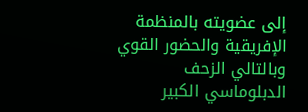إلى عضويته بالمنظمة الإفريقية والحضور القوي وبالتالي الزحف الدبلوماسي الكبير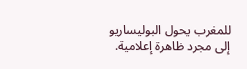للمغرب يحول البوليساريو إلى مجرد ظاهرة إعلامية.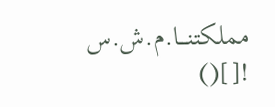مملكتنـــا.م.ش.س
![]()